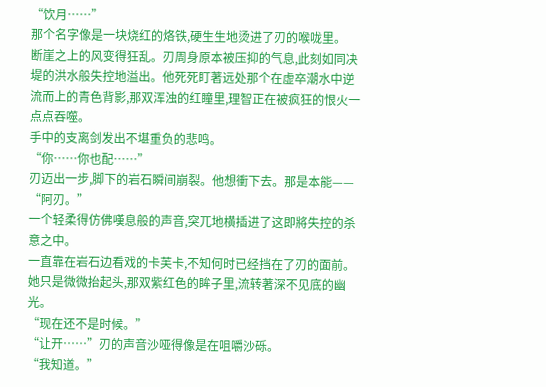“饮月……”
那个名字像是一块烧红的烙铁,硬生生地烫进了刃的喉咙里。
断崖之上的风变得狂乱。刃周身原本被压抑的气息,此刻如同决堤的洪水般失控地溢出。他死死盯著远处那个在虚卒潮水中逆流而上的青色背影,那双浑浊的红瞳里,理智正在被疯狂的恨火一点点吞噬。
手中的支离剑发出不堪重负的悲鸣。
“你……你也配……”
刃迈出一步,脚下的岩石瞬间崩裂。他想衝下去。那是本能——
“阿刃。”
一个轻柔得仿佛嘆息般的声音,突兀地横插进了这即將失控的杀意之中。
一直靠在岩石边看戏的卡芙卡,不知何时已经挡在了刃的面前。她只是微微抬起头,那双紫红色的眸子里,流转著深不见底的幽光。
“现在还不是时候。”
“让开……”刃的声音沙哑得像是在咀嚼沙砾。
“我知道。”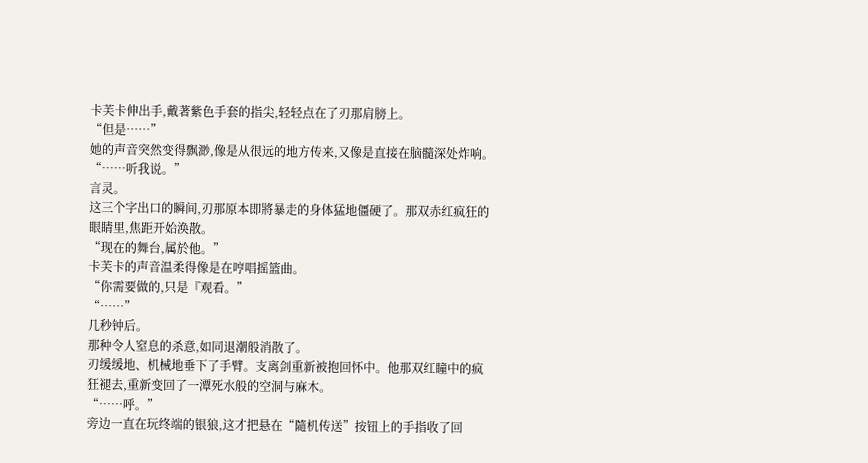卡芙卡伸出手,戴著紫色手套的指尖,轻轻点在了刃那肩膀上。
“但是……”
她的声音突然变得飘渺,像是从很远的地方传来,又像是直接在脑髓深处炸响。
“……听我说。”
言灵。
这三个字出口的瞬间,刃那原本即將暴走的身体猛地僵硬了。那双赤红疯狂的眼睛里,焦距开始涣散。
“现在的舞台,属於他。”
卡芙卡的声音温柔得像是在哼唱摇篮曲。
“你需要做的,只是『观看。”
“……”
几秒钟后。
那种令人窒息的杀意,如同退潮般消散了。
刃缓缓地、机械地垂下了手臂。支离剑重新被抱回怀中。他那双红瞳中的疯狂褪去,重新变回了一潭死水般的空洞与麻木。
“……呼。”
旁边一直在玩终端的银狼,这才把悬在“隨机传送”按钮上的手指收了回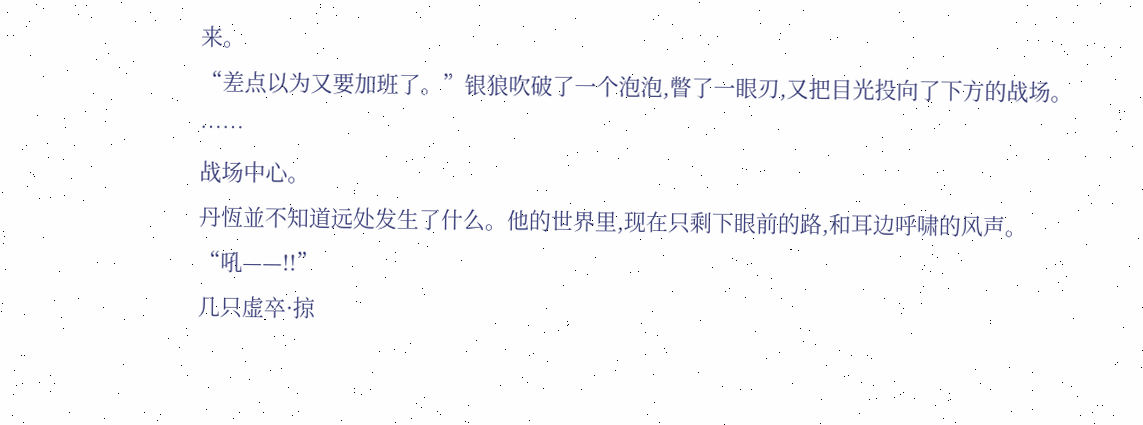来。
“差点以为又要加班了。”银狼吹破了一个泡泡,瞥了一眼刃,又把目光投向了下方的战场。
……
战场中心。
丹恆並不知道远处发生了什么。他的世界里,现在只剩下眼前的路,和耳边呼啸的风声。
“吼——!!”
几只虚卒·掠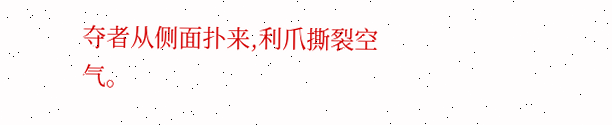夺者从侧面扑来,利爪撕裂空气。